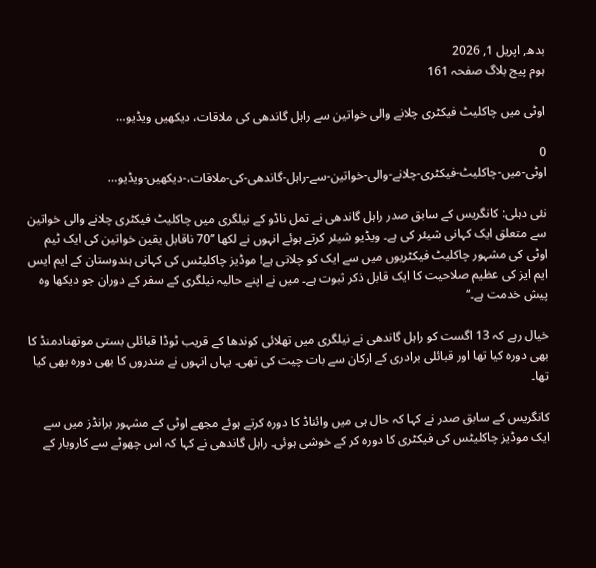بدھ, اپریل 1, 2026
ہوم پیج بلاگ صفحہ 161

اوٹی میں چاکلیٹ فیکٹری چلانے والی خواتین سے راہل گاندھی کی ملاقات، دیکھیں ویڈیو…

0
اوٹی-میں-چاکلیٹ-فیکٹری-چلانے-والی-خواتین-سے-راہل-گاندھی-کی-ملاقات،-دیکھیں-ویڈیو…

نئی دہلی: کانگریس کے سابق صدر راہل گاندھی نے تمل ناڈو کے نیلگری میں چاکلیٹ فیکٹری چلانے والی خواتین سے متعلق ایک کہانی شیئر کی ہے۔ ویڈیو شیئر کرتے ہوئے انہوں نے لکھا ’’70 ناقابل یقین خواتین کی ایک ٹیم اوٹی کی مشہور چاکلیٹ فیکٹریوں میں سے ایک کو چلاتی ہے! موڈیز چاکلیٹس کی کہانی ہندوستان کے ایم ایس ایم ایز کی عظیم صلاحیت کا ایک قابل ذکر ثبوت ہے۔ میں نے اپنے حالیہ نیلگری کے سفر کے دوران جو دیکھا وہ پیش خدمت ہے۔‘‘

خیال رہے کہ 13 اگست کو راہل گاندھی نے نیلگری میں تھلائی کوندھا کے قریب ٹوڈا قبائلی بستی موتھنادمنڈ کا بھی دورہ کیا تھا اور قبائلی برادری کے ارکان سے بات چیت کی تھی۔ یہاں انہوں نے مندروں کا بھی دورہ بھی کیا تھا۔

کانگریس کے سابق صدر نے کہا کہ حال ہی میں وائناڈ کا دورہ کرتے ہوئے مجھے اوٹی کے مشہور برانڈز میں سے ایک موڈیز چاکلیٹس کی فیکٹری کا دورہ کر کے خوشی ہوئی۔ راہل گاندھی نے کہا کہ اس چھوٹے سے کاروبار کے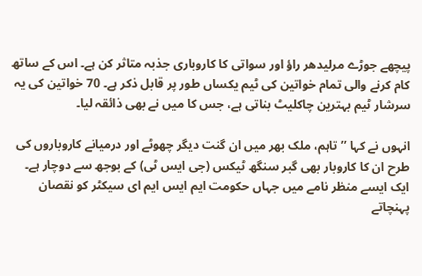پیچھے جوڑے مرلیدھر راؤ اور سواتی کا کاروباری جذبہ متاثر کن ہے۔ اس کے ساتھ کام کرنے والی تمام خواتین کی ٹیم یکساں طور پر قابل ذکر ہے۔ 70 خواتین کی یہ سرشار ٹیم بہترین چاکلیٹ بناتی ہے، جس کا میں نے بھی ذائقہ لیا۔

انہوں نے کہا ’’تاہم، ملک بھر میں ان گنت دیگر چھوٹے اور درمیانے کاروباروں کی طرح ان کا کاروبار بھی گبر سنگھ ٹیکس (جی ایس ٹی) کے بوجھ سے دوچار ہے۔ ایک ایسے منظر نامے میں جہاں حکومت ایم ایس ایم ای سیکٹر کو نقصان پہنچاتے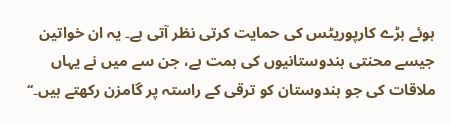ہوئے بڑے کارپوریٹس کی حمایت کرتی نظر آتی ہے۔ یہ ان خواتین جیسے محنتی ہندوستانیوں کی ہمت ہے، جن سے میں نے یہاں ملاقات کی جو ہندوستان کو ترقی کے راستہ پر گامزن رکھتے ہیں۔‘‘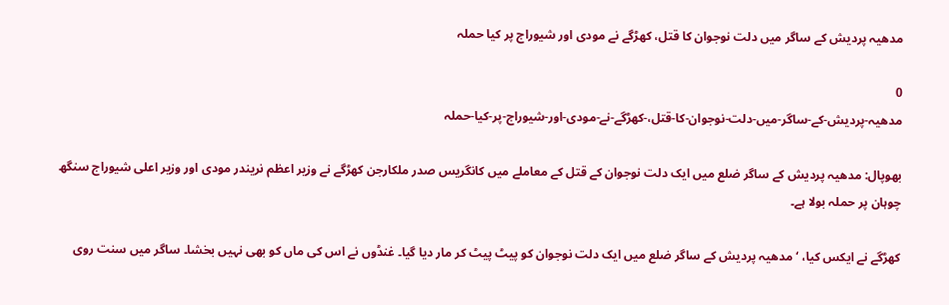مدھیہ پردیش کے ساگر میں دلت نوجوان کا قتل، کھڑگے نے مودی اور شیوراج پر کیا حملہ

0
مدھیہ-پردیش-کے-ساگر-میں-دلت-نوجوان-کا-قتل،-کھڑگے-نے-مودی-اور-شیوراج-پر-کیا-حملہ

بھوپال: مدھیہ پردیش کے ساگر ضلع میں ایک دلت نوجوان کے قتل کے معاملے میں کانگریس صدر ملکارجن کھڑگے نے وزیر اعظم نریندر مودی اور وزیر اعلی شیوراج سنگھ چوہان پر حملہ بولا ہے۔

کھڑگے نے ایکس کیا، ‘مدھیہ پردیش کے ساگر ضلع میں ایک دلت نوجوان کو پیٹ پیٹ کر مار دیا گیا۔ غنڈوں نے اس کی ماں کو بھی نہیں بخشا۔ ساگر میں سنت روی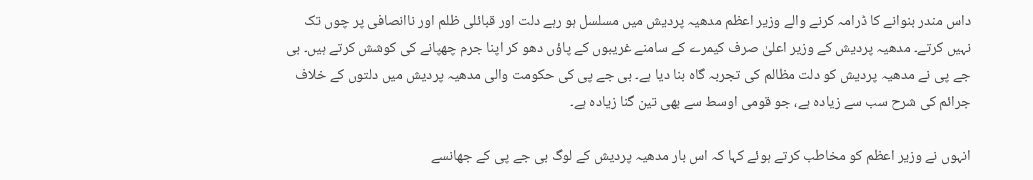داس مندر بنوانے کا ڈرامہ کرنے والے وزیر اعظم مدھیہ پردیش میں مسلسل ہو رہے دلت اور قبائلی ظلم اور ناانصافی پر چوں تک نہیں کرتے۔ مدھیہ پردیش کے وزیر اعلیٰ صرف کیمرے کے سامنے غریبوں کے پاؤں دھو کر اپنا جرم چھپانے کی کوشش کرتے ہیں۔ بی جے پی نے مدھیہ پردیش کو دلت مظالم کی تجربہ گاہ بنا دیا ہے۔ بی جے پی کی حکومت والی مدھیہ پردیش میں دلتوں کے خلاف جرائم کی شرح سب سے زیادہ ہے، جو قومی اوسط سے بھی تین گنا زیادہ ہے۔

انہوں نے وزیر اعظم کو مخاطب کرتے ہوئے کہا کہ اس بار مدھیہ پردیش کے لوگ بی جے پی کے جھانسے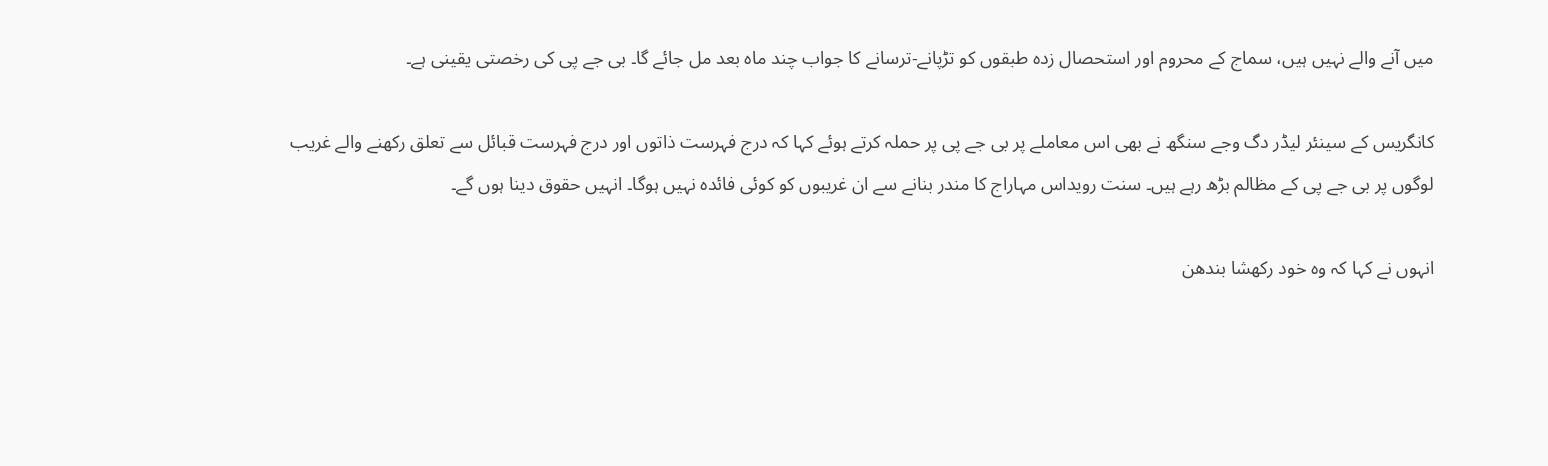میں آنے والے نہیں ہیں، سماج کے محروم اور استحصال زدہ طبقوں کو تڑپانے-ترسانے کا جواب چند ماہ بعد مل جائے گا۔ بی جے پی کی رخصتی یقینی ہے۔

کانگریس کے سینئر لیڈر دگ وجے سنگھ نے بھی اس معاملے پر بی جے پی پر حملہ کرتے ہوئے کہا کہ درج فہرست ذاتوں اور درج فہرست قبائل سے تعلق رکھنے والے غریب لوگوں پر بی جے پی کے مظالم بڑھ رہے ہیں۔ سنت رویداس مہاراج کا مندر بنانے سے ان غریبوں کو کوئی فائدہ نہیں ہوگا۔ انہیں حقوق دینا ہوں گے۔

انہوں نے کہا کہ وہ خود رکھشا بندھن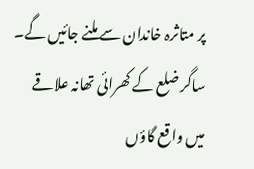پر متاثرہ خاندان سے ملنے جائیں گے۔ ساگر ضلع کے کھرائی تھانہ علاقے میں واقع گاؤں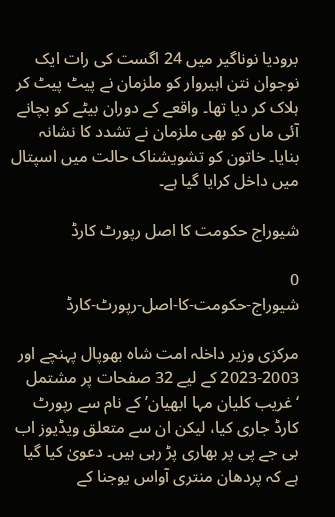برودیا نوناگیر میں 24 اگست کی رات ایک نوجوان نتن اہیروار کو ملزمان نے پیٹ پیٹ کر ہلاک کر دیا تھا۔ واقعے کے دوران بیٹے کو بچانے آئی ماں کو بھی ملزمان نے تشدد کا نشانہ بنایا۔ خاتون کو تشویشناک حالت میں اسپتال میں داخل کرایا گیا ہے۔

شیوراج حکومت کا اصل رپورٹ کارڈ

0
شیوراج-حکومت-کا-اصل-رپورٹ-کارڈ

مرکزی وزیر داخلہ امت شاہ بھوپال پہنچے اور 2003-2023 کے لیے 32 صفحات پر مشتمل ‘غریب کلیان مہا ابھیان’ کے نام سے رپورٹ کارڈ جاری کیا، لیکن ان سے متعلق ویڈیوز اب بی جے پی پر بھاری پڑ رہی ہیں۔ دعویٰ کیا گیا ہے کہ پردھان منتری آواس یوجنا کے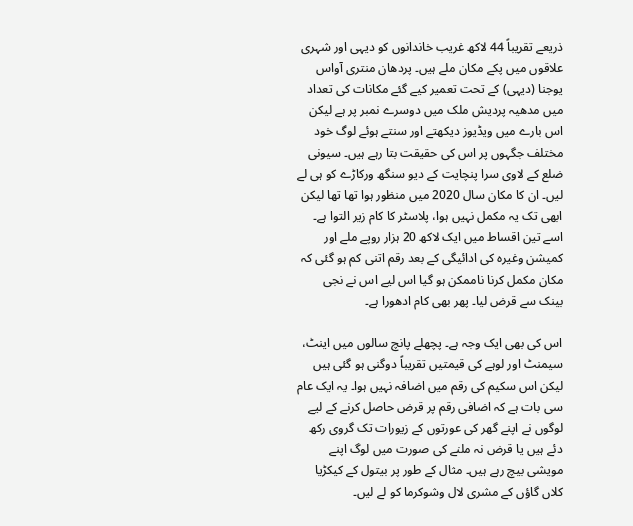ذریعے تقریباً 44 لاکھ غریب خاندانوں کو دیہی اور شہری علاقوں میں پکے مکان ملے ہیں۔ پردھان منتری آواس یوجنا (دیہی) کے تحت تعمیر کیے گئے مکانات کی تعداد میں مدھیہ پردیش ملک میں دوسرے نمبر پر ہے لیکن اس بارے میں ویڈیوز دیکھتے اور سنتے ہوئے لوگ خود مختلف جگہوں پر اس کی حقیقت بتا رہے ہیں۔ سیونی ضلع کے لاوی سرا پنچایت کے دیو سنگھ ورکاڑے کو ہی لے لیں۔ ان کا مکان سال 2020 میں منظور ہوا تھا تھا لیکن ابھی تک یہ مکمل نہیں ہوا، پلاسٹر کا کام زیر التوا ہے۔ اسے تین اقساط میں ایک لاکھ 20 ہزار روپے ملے اور کمیشن وغیرہ کی ادائیگی کے بعد رقم اتنی کم ہو گئی کہ مکان مکمل کرنا ناممکن ہو گیا اس لیے اس نے نجی بینک سے قرض لیا۔ پھر بھی کام ادھورا ہے۔

اس کی بھی ایک وجہ ہے۔ پچھلے پانچ سالوں میں اینٹ، سیمنٹ اور لوہے کی قیمتیں تقریباً دوگنی ہو گئی ہیں لیکن اس سکیم کی رقم میں اضافہ نہیں ہوا۔ یہ ایک عام سی بات ہے کہ اضافی رقم پر قرض حاصل کرنے کے لیے لوگوں نے اپنے گھر کی عورتوں کے زیورات تک گروی رکھ دئے ہیں یا قرض نہ ملنے کی صورت میں لوگ اپنے مویشی بیچ رہے ہیں۔ مثال کے طور پر بیتول کے کیکڑیا کلاں گاؤں کے مشری لال وشوکرما کو لے لیں۔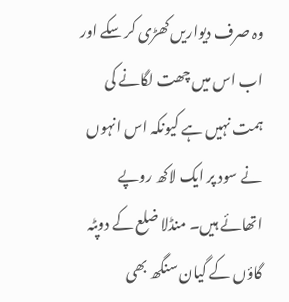وہ صرف دیواریں کھڑی کر سکے اور اب اس میں چھت لگانے کی ہمت نہیں ہے کیونکہ اس انہوں نے سود پر ایک لاکھ روپے اتھائے ہیں۔ منڈلا ضلع کے دوپٹہ گاؤں کے گیان سنگھ بھی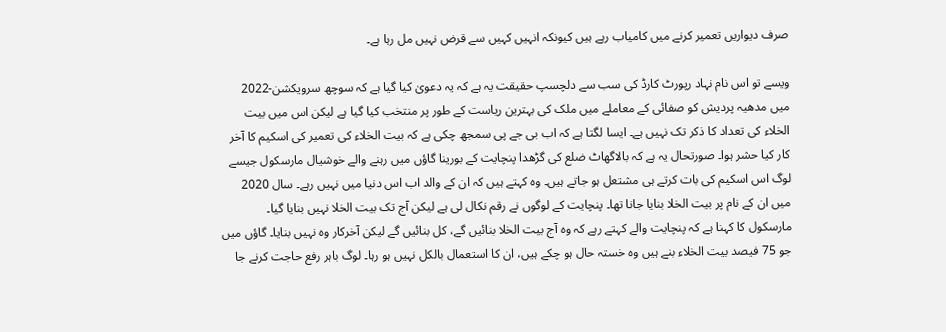صرف دیواریں تعمیر کرنے میں کامیاب رہے ہیں کیونکہ انہیں کہیں سے قرض نہیں مل رہا ہے۔

ویسے تو اس نام نہاد رپورٹ کارڈ کی سب سے دلچسپ حقیقت یہ ہے کہ یہ دعویٰ کیا گیا ہے کہ سوچھ سرویکشن-2022 میں مدھیہ پردیش کو صفائی کے معاملے میں ملک کی بہترین ریاست کے طور پر منتخب کیا گیا ہے لیکن اس میں بیت الخلاء کی تعداد کا ذکر تک نہیں ہے۔ ایسا لگتا ہے کہ اب بی جے پی سمجھ چکی ہے کہ بیت الخلاء کی تعمیر کی اسکیم کا آخر کار کیا حشر ہوا۔ صورتحال یہ ہے کہ بالاگھاٹ ضلع کی گڑھدا پنچایت کے بورینا گاؤں میں رہنے والے خوشیال مارسکول جیسے لوگ اس اسکیم کی بات کرتے ہی مشتعل ہو جاتے ہیں۔ وہ کہتے ہیں کہ ان کے والد اب اس دنیا میں نہیں رہے۔ سال 2020 میں ان کے نام پر بیت الخلا بنایا جانا تھا۔ پنچایت کے لوگوں نے رقم نکال لی ہے لیکن آج تک بیت الخلا نہیں بنایا گیا۔ مارسکول کا کہنا ہے کہ پنچایت والے کہتے رہے کہ وہ آج بیت الخلا بنائیں گے، کل بنائیں گے لیکن آخرکار وہ نہیں بنایا۔ گاؤں میں جو 75 فیصد بیت الخلاء بنے ہیں وہ خستہ حال ہو چکے ہیں، ان کا استعمال بالکل نہیں ہو رہا۔ لوگ باہر رفع حاجت کرنے جا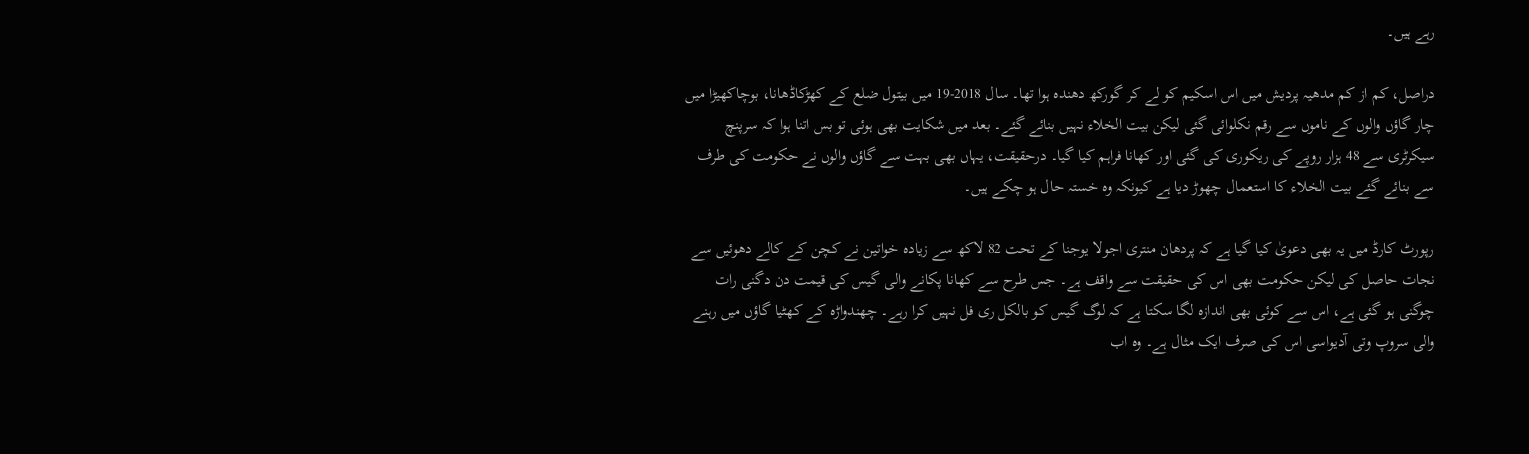رہے ہیں۔

دراصل، کم از کم مدھیہ پردیش میں اس اسکیم کو لے کر گورکھ دھندہ ہوا تھا۔ سال 2018-19 میں بیتول ضلع کے کھڑکاڈھانا، بوچاکھیڑا میں چار گاؤں والوں کے ناموں سے رقم نکلوائی گئی لیکن بیت الخلاء نہیں بنائے گئے۔ بعد میں شکایت بھی ہوئی تو بس اتنا ہوا کہ سرپنچ سیکرٹری سے 48 ہزار روپے کی ریکوری کی گئی اور کھانا فراہم کیا گیا۔ درحقیقت، یہاں بھی بہت سے گاؤں والوں نے حکومت کی طرف سے بنائے گئے بیت الخلاء کا استعمال چھوڑ دیا ہے کیونکہ وہ خستہ حال ہو چکے ہیں۔

رپورٹ کارڈ میں یہ بھی دعویٰ کیا گیا ہے کہ پردھان منتری اجولا یوجنا کے تحت 82 لاکھ سے زیادہ خواتین نے کچن کے کالے دھوئیں سے نجات حاصل کی لیکن حکومت بھی اس کی حقیقت سے واقف ہے۔ جس طرح سے کھانا پکانے والی گیس کی قیمت دن دگنی رات چوگنی ہو گئی ہے، اس سے کوئی بھی اندازہ لگا سکتا ہے کہ لوگ گیس کو بالکل ری فل نہیں کرا رہے۔ چھندواڑہ کے کھٹیا گاؤں میں رہنے والی سروپ وتی آدیواسی اس کی صرف ایک مثال ہے۔ وہ اب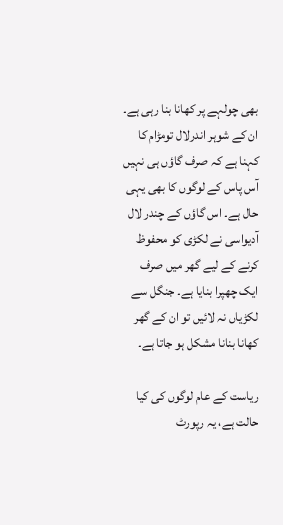بھی چولہے پر کھانا بنا رہی ہے۔ ان کے شوہر اندرلال تومڑام کا کہنا ہے کہ صرف گاؤں ہی نہیں آس پاس کے لوگوں کا بھی یہی حال ہے۔ اس گاؤں کے چندر لال آدیواسی نے لکڑی کو محفوظ کرنے کے لیے گھر میں صرف ایک چھپرا بنایا ہے۔ جنگل سے لکڑیاں نہ لائیں تو ان کے گھر کھانا بنانا مشکل ہو جاتا ہے۔

ریاست کے عام لوگوں کی کیا حالت ہے، یہ رپورٹ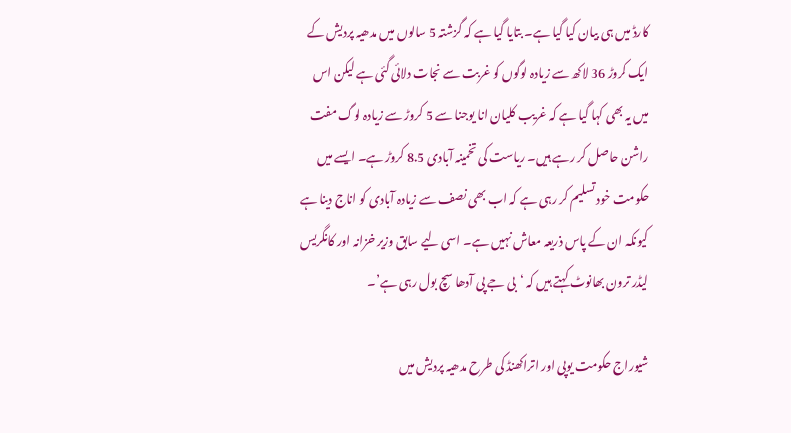کارڈ میں ہی بیان کیا گیا ہے۔ بتایا گیا ہے کہ گزشتہ 5 سالوں میں مدھیہ پردیش کے ایک کروڑ 36 لاکھ سے زیادہ لوگوں کو غربت سے نجات دلائی گئی ہے لیکن اس میں یہ بھی کہا گیا ہے کہ غریب کلیان انا یوجنا سے 5 کروڑ سے زیادہ لوگ مفت راشن حاصل کر رہے ہیں۔ ریاست کی تخمینہ آبادی 8.5 کروڑ ہے۔ ایسے میں حکومت خود تسلیم کر رہی ہے کہ اب بھی نصف سے زیادہ آبادی کو اناج دینا ہے کیونکہ ان کے پاس ذریعہ معاش نہیں ہے۔ اسی لیے سابق وزیر خزانہ اور کانگریس لیڈر ترون بھانوٹ کہتے ہیں کہ ‘بی جے پی آدھا سچ بول رہی ہے’۔

شیوراج حکومت یوپی اور اتراکھنڈ کی طرح مدھیہ پردیش میں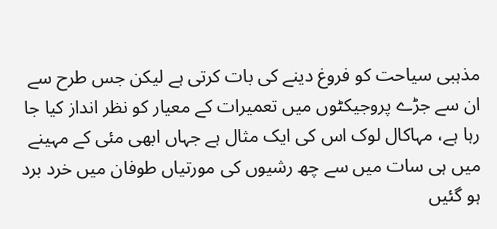مذہبی سیاحت کو فروغ دینے کی بات کرتی ہے لیکن جس طرح سے ان سے جڑے پروجیکٹوں میں تعمیرات کے معیار کو نظر انداز کیا جا رہا ہے، مہاکال لوک اس کی ایک مثال ہے جہاں ابھی مئی کے مہینے میں ہی سات میں سے چھ رشیوں کی مورتیاں طوفان میں خرد برد ہو گئیں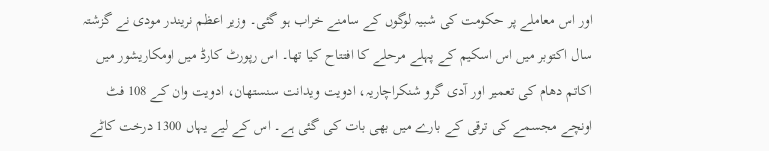اور اس معاملے پر حکومت کی شبیہ لوگوں کے سامنے خراب ہو گئی۔ وزیر اعظم نریندر مودی نے گزشتہ سال اکتوبر میں اس اسکیم کے پہلے مرحلے کا افتتاح کیا تھا۔ اس رپورٹ کارڈ میں اومکاریشور میں اکاتم دھام کی تعمیر اور آدی گرو شنکراچاریہ، ادویت ویدانت سنستھان، ادویت وان کے 108 فٹ اونچے مجسمے کی ترقی کے بارے میں بھی بات کی گئی ہے۔ اس کے لیے یہاں 1300 درخت کاٹے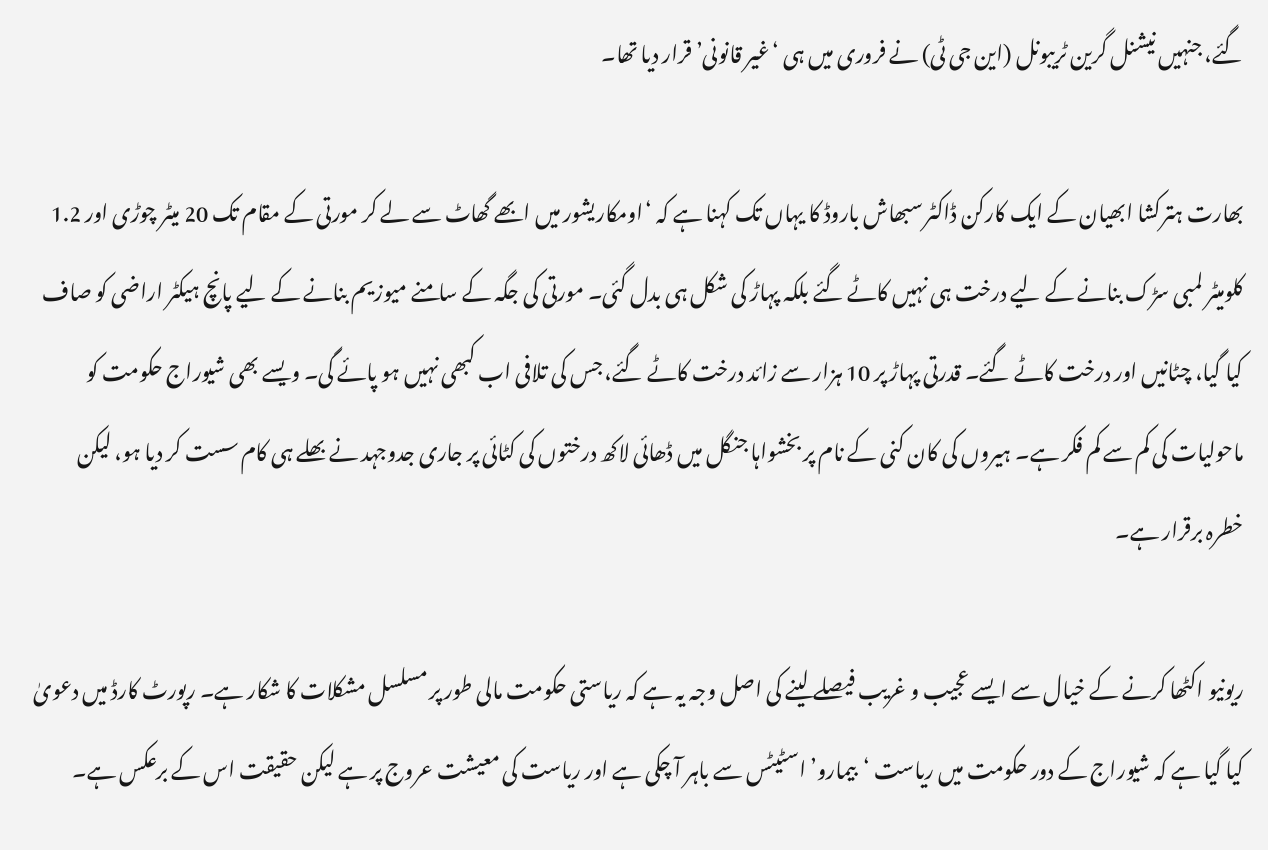گئے، جنہیں نیشنل گرین ٹریبونل (این جی ٹی) نے فروری میں ہی ‘غیر قانونی’ قرار دیا تھا۔

بھارت ہترکشا ابھیان کے ایک کارکن ڈاکٹر سبھاش باروڈ کا یہاں تک کہنا ہے کہ ‘اومکاریشور میں ابھے گھاٹ سے لے کر مورتی کے مقام تک 20 میٹر چوڑی اور 1.2 کلومیٹر لمبی سڑک بنانے کے لیے درخت ہی نہیں کاٹے گئے بلکہ پہاڑ کی شکل ہی بدل گئی۔ مورتی کی جگہ کے سامنے میوزیم بنانے کے لیے پانچ ہیکٹر اراضی کو صاف کیا گیا، چٹانیں اور درخت کاٹے گئے۔ قدرتی پہاڑ پر 10 ہزار سے زائد درخت کاٹے گئے، جس کی تلافی اب کبھی نہیں ہو پائے گی۔ ویسے بھی شیوراج حکومت کو ماحولیات کی کم سے کم فکر ہے۔ ہیروں کی کان کنی کے نام پر بخشواہا جنگل میں ڈھائی لاکھ درختوں کی کٹائی پر جاری جدوجہد نے بھلے ہی کام سست کر دیا ہو، لیکن خطرہ برقرار ہے۔

ریونیو اکٹھا کرنے کے خیال سے ایسے عجیب و غریب فیصلے لینے کی اصل وجہ یہ ہے کہ ریاستی حکومت مالی طور پر مسلسل مشکلات کا شکار ہے۔ رپورٹ کارڈ میں دعویٰ کیا گیا ہے کہ شیوراج کے دور حکومت میں ریاست ‘بیمارو’ اسٹیٹس سے باہر آ چکی ہے اور ریاست کی معیشت عروج پر ہے لیکن حقیقت اس کے برعکس ہے۔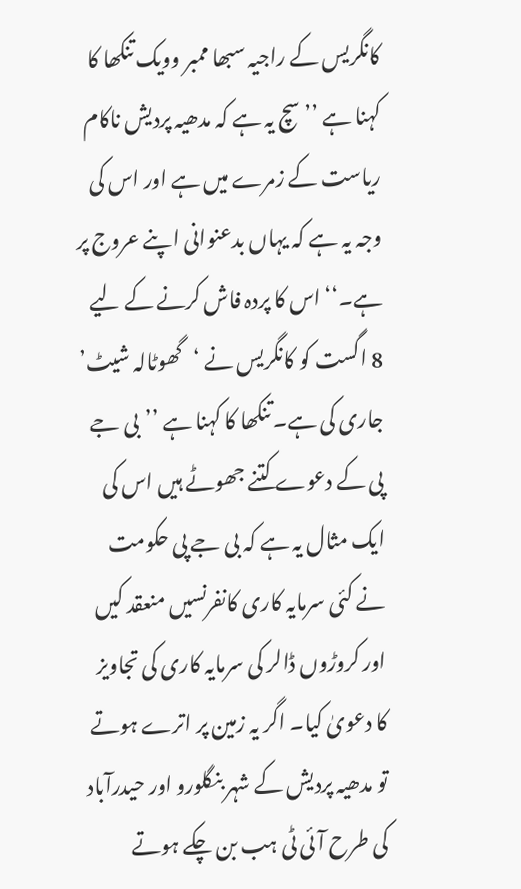کانگریس کے راجیہ سبھا ممبر وویک تنکھا کا کہنا ہے ’’سچ یہ ہے کہ مدھیہ پردیش ناکام ریاست کے زمرے میں ہے اور اس کی وجہ یہ ہے کہ یہاں بدعنوانی اپنے عروج پر ہے۔‘‘ اس کا پردہ فاش کرنے کے لیے 8 اگست کو کانگریس نے ‘گھوٹالہ شیٹ’ جاری کی ہے۔ تنکھا کا کہنا ہے ’’بی جے پی کے دعوے کتنے جھوٹے ہیں اس کی ایک مثال یہ ہے کہ بی جے پی حکومت نے کئی سرمایہ کاری کانفرنسیں منعقد کیں اور کروڑوں ڈالر کی سرمایہ کاری کی تجاویز کا دعویٰ کیا۔ اگر یہ زمین پر اترے ہوتے تو مدھیہ پردیش کے شہر بنگلورو اور حیدرآباد کی طرح آئی ٹی ہب بن چکے ہوتے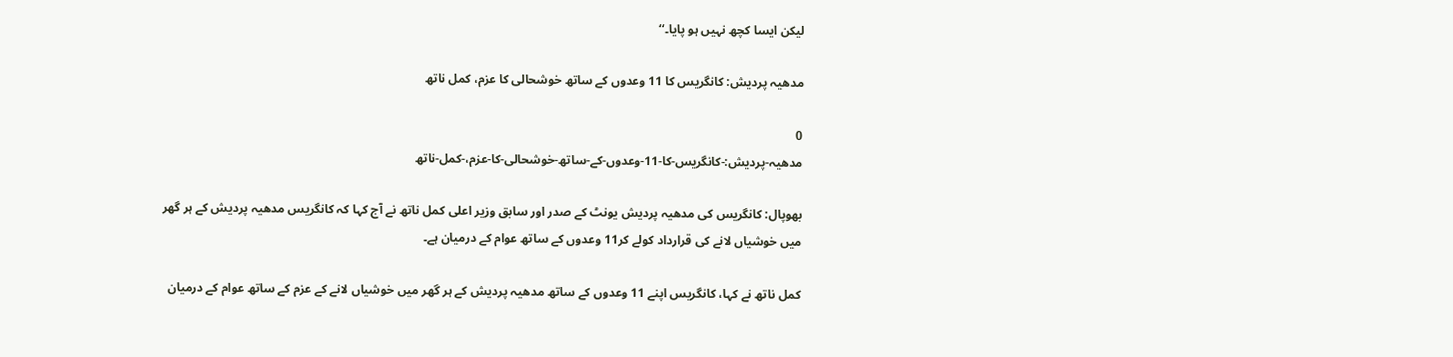لیکن ایسا کچھ نہیں ہو پایا۔‘‘

مدھیہ پردیش: کانگریس کا 11 وعدوں کے ساتھ خوشحالی کا عزم، کمل ناتھ

0
مدھیہ-پردیش:-کانگریس-کا-11-وعدوں-کے-ساتھ-خوشحالی-کا-عزم،-کمل-ناتھ

بھوپال: کانگریس کی مدھیہ پردیش یونٹ کے صدر اور سابق وزیر اعلی کمل ناتھ نے آج کہا کہ کانگریس مدھیہ پردیش کے ہر گھر میں خوشیاں لانے کی قرارداد کولے کر11 وعدوں کے ساتھ عوام کے درمیان ہے۔

کمل ناتھ نے کہا، کانگریس اپنے 11 وعدوں کے ساتھ مدھیہ پردیش کے ہر گھر میں خوشیاں لانے کے عزم کے ساتھ عوام کے درمیان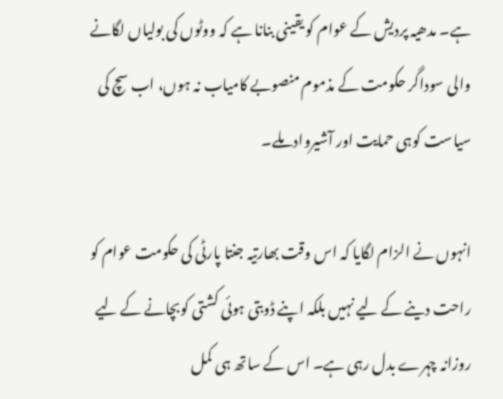ہے۔ مدھیہ پردیش کے عوام کو یقینی بنانا ہے کہ ووٹوں کی بولیاں لگانے والی سوداگر حکومت کے مذموم منصوبے کامیاب نہ ہوں، اب سچ کی سیاست کوہی حمایت اور آشیرواد ملے۔

انہوں نے الزام لگایا کہ اس وقت بھارتیہ جنتا پارٹی کی حکومت عوام کو راحت دینے کے لیے نہیں بلکہ اپنے ڈوبتی ہوئی کشتی کوبچانے کے لیے روزانہ چہرے بدل رہی ہے۔ اس کے ساتھ ہی کمل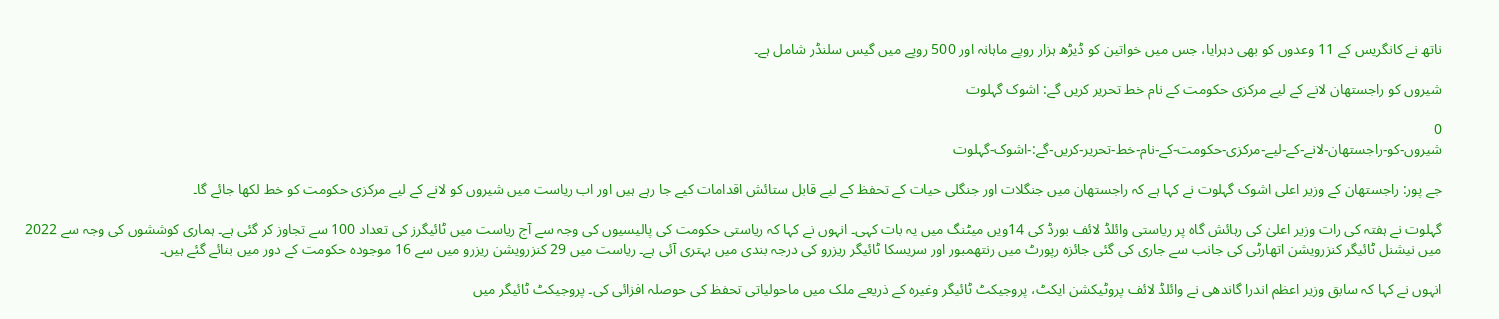ناتھ نے کانگریس کے 11 وعدوں کو بھی دہرایا، جس میں خواتین کو ڈیڑھ ہزار روپے ماہانہ اور 500 روپے میں گیس سلنڈر شامل ہے۔

شیروں کو راجستھان لانے کے لیے مرکزی حکومت کے نام خط تحریر کریں گے: اشوک گہلوت

0
شیروں-کو-راجستھان-لانے-کے-لیے-مرکزی-حکومت-کے-نام-خط-تحریر-کریں-گے:-اشوک-گہلوت

جے پور: راجستھان کے وزیر اعلی اشوک گہلوت نے کہا ہے کہ راجستھان میں جنگلات اور جنگلی حیات کے تحفظ کے لیے قابل ستائش اقدامات کیے جا رہے ہیں اور اب ریاست میں شیروں کو لانے کے لیے مرکزی حکومت کو خط لکھا جائے گا۔

گہلوت نے ہفتہ کی رات وزیر اعلیٰ کی رہائش گاہ پر ریاستی وائلڈ لائف بورڈ کی 14ویں میٹنگ میں یہ بات کہی۔ انہوں نے کہا کہ ریاستی حکومت کی پالیسیوں کی وجہ سے آج ریاست میں ٹائیگرز کی تعداد 100 سے تجاوز کر گئی ہے۔ ہماری کوششوں کی وجہ سے 2022 میں نیشنل ٹائیگر کنزرویشن اتھارٹی کی جانب سے جاری کی گئی جائزہ رپورٹ میں رنتھمبور اور سریسکا ٹائیگر ریزرو کی درجہ بندی میں بہتری آئی ہے۔ ریاست میں 29 کنزرویشن ریزرو میں سے 16 موجودہ حکومت کے دور میں بنائے گئے ہیں۔

انہوں نے کہا کہ سابق وزیر اعظم اندرا گاندھی نے وائلڈ لائف پروٹیکشن ایکٹ، پروجیکٹ ٹائیگر وغیرہ کے ذریعے ملک میں ماحولیاتی تحفظ کی حوصلہ افزائی کی۔ پروجیکٹ ٹائیگر میں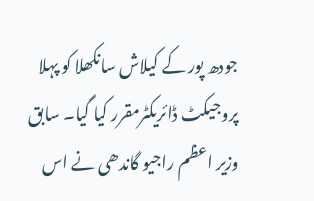جودھ پور کے کیلاش سانکھلا کو پہلا پروجیکٹ ڈائریکٹرمقرر کیا گیا۔ سابق وزیر اعظم راجیو گاندھی نے اس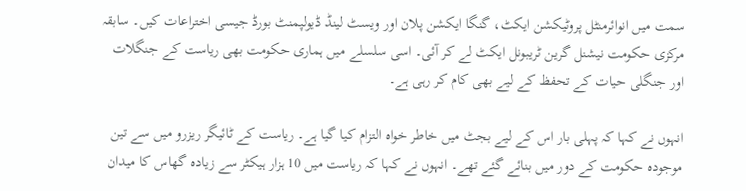سمت میں انوائرمنٹل پروٹیکشن ایکٹ، گنگا ایکشن پلان اور ویسٹ لینڈ ڈیولپمنٹ بورڈ جیسی اختراعات کیں۔ سابقہ مرکزی حکومت نیشنل گرین ٹریبونل ایکٹ لے کر آئی۔ اسی سلسلے میں ہماری حکومت بھی ریاست کے جنگلات اور جنگلی حیات کے تحفظ کے لیے بھی کام کر رہی ہے۔

انہوں نے کہا کہ پہلی بار اس کے لیے بجٹ میں خاطر خواہ التزام کیا گیا ہے۔ ریاست کے ٹائیگر ریزرو میں سے تین موجودہ حکومت کے دور میں بنائے گئے تھے۔ انہوں نے کہا کہ ریاست میں 10 ہزار ہیکٹر سے زیادہ گھاس کا میدان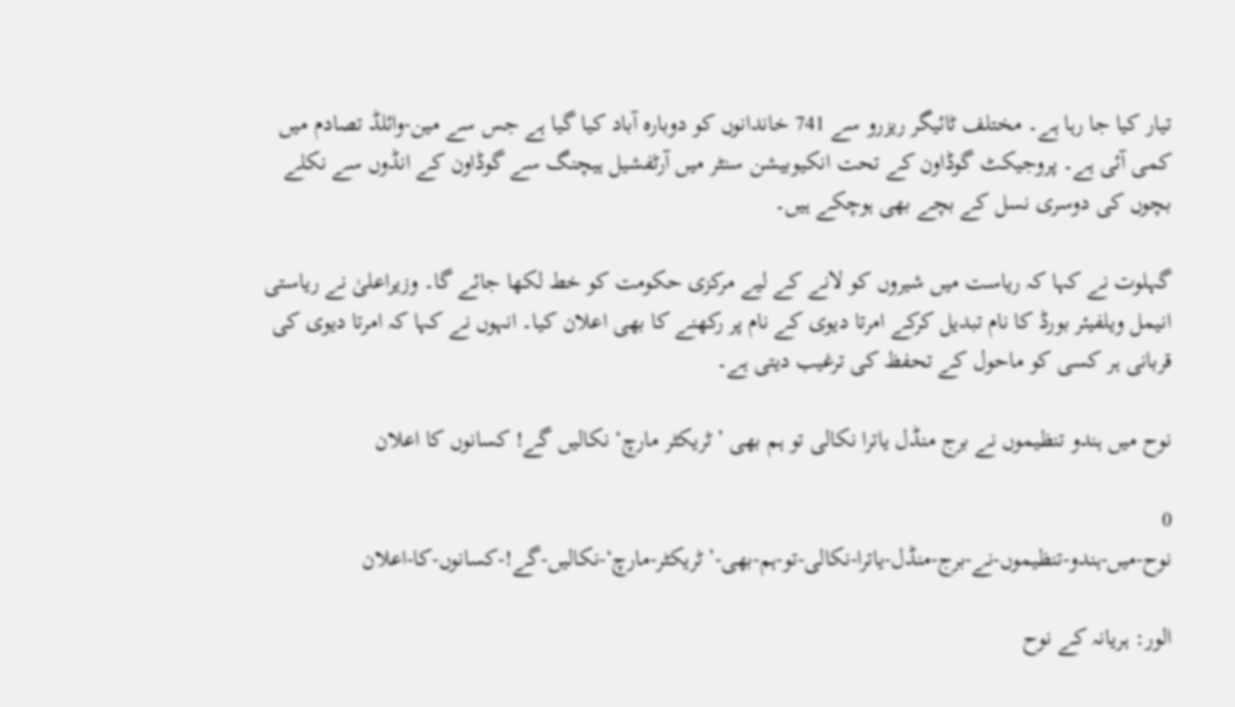تیار کیا جا رہا ہے۔ مختلف ٹائیگر ریزرو سے 741 خاندانوں کو دوبارہ آباد کیا گیا ہے جس سے مین-وائلڈ تصادم میں کمی آئی ہے۔ پروجیکٹ گوڈاون کے تحت انکیوبیشن سنٹر میں آرٹفشیل ہیچنگ سے گوڈاون کے انڈوں سے نکلے بچوں کی دوسری نسل کے بچے بھی ہوچکے ہیں۔

گہلوت نے کہا کہ ریاست میں شیروں کو لانے کے لیے مرکزی حکومت کو خط لکھا جائے گا۔ وزیراعلیٰ نے ریاستی انیمل ویلفیئر بورڈ کا نام تبدیل کرکے امرتا دیوی کے نام پر رکھنے کا بھی اعلان کیا۔ انہوں نے کہا کہ امرتا دیوی کی قربانی ہر کسی کو ماحول کے تحفظ کی ترغیب دیتی ہے۔

نوح میں ہندو تنظیموں نے برج منڈل یاترا نکالی تو ہم بھی ’ٹریکٹر مارچ‘ نکالیں گے! کسانوں کا اعلان

0
نوح-میں-ہندو-تنظیموں-نے-برج-منڈل-یاترا-نکالی-تو-ہم-بھی-’ٹریکٹر-مارچ‘-نکالیں-گے!-کسانوں-کا-اعلان

الور: ہریانہ کے نوح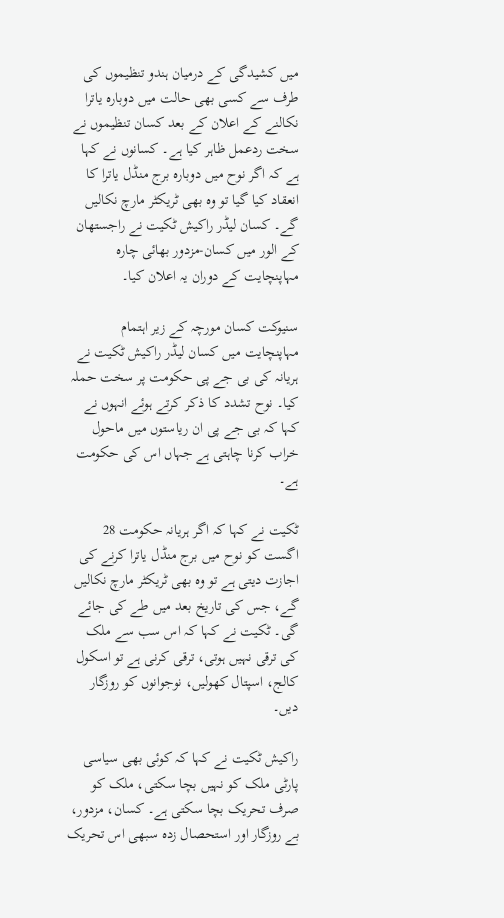میں کشیدگی کے درمیان ہندو تنظیموں کی طرف سے کسی بھی حالت میں دوبارہ یاترا نکالنے کے اعلان کے بعد کسان تنظیموں نے سخت ردعمل ظاہر کیا ہے۔ کسانوں نے کہا ہے کہ اگر نوح میں دوبارہ برج منڈل یاترا کا انعقاد کیا گیا تو وہ بھی ٹریکٹر مارچ نکالیں گے۔ کسان لیڈر راکیش ٹکیت نے راجستھان کے الور میں کسان-مزدور بھائی چارہ مہاپنچایت کے دوران یہ اعلان کیا۔

سنیوکت کسان مورچہ کے زیر اہتمام مہاپنچایت میں کسان لیڈر راکیش ٹکیت نے ہریانہ کی بی جے پی حکومت پر سخت حملہ کیا۔ نوح تشدد کا ذکر کرتے ہوئے انہوں نے کہا کہ بی جے پی ان ریاستوں میں ماحول خراب کرنا چاہتی ہے جہاں اس کی حکومت ہے۔

ٹکیت نے کہا کہ اگر ہریانہ حکومت 28 اگست کو نوح میں برج منڈل یاترا کرنے کی اجازت دیتی ہے تو وہ بھی ٹریکٹر مارچ نکالیں گے، جس کی تاریخ بعد میں طے کی جائے گی۔ ٹکیت نے کہا کہ اس سب سے ملک کی ترقی نہیں ہوتی، ترقی کرنی ہے تو اسکول کالج، اسپتال کھولیں، نوجوانوں کو روزگار دیں۔

راکیش ٹکیت نے کہا کہ کوئی بھی سیاسی پارٹی ملک کو نہیں بچا سکتی، ملک کو صرف تحریک بچا سکتی ہے۔ کسان، مزدور، بے روزگار اور استحصال زدہ سبھی اس تحریک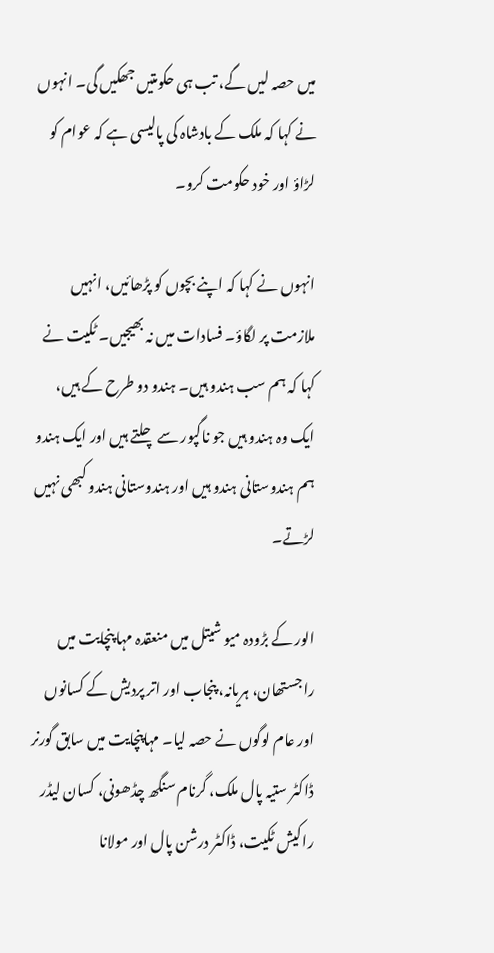میں حصہ لیں گے، تب ہی حکومتیں جھکیں گی۔ انہوں نے کہا کہ ملک کے بادشاہ کی پالیسی ہے کہ عوام کو لڑاؤ اور خود حکومت کرو۔

انہوں نے کہا کہ اپنے بچوں کو پڑھائیں، انہیں ملازمت پر لگاؤ۔ فسادات میں نہ بھیجیں۔ ٹکیت نے کہا کہ ہم سب ہندو ہیں۔ ہندو دو طرح کے ہیں، ایک وہ ہندو ہیں جو ناگپور سے چلتے ہیں اور ایک ہندو ہم ہندوستانی ہندو ہیں اور ہندوستانی ہندو کبھی نہیں لڑتے۔

الور کے بڑودہ میو شیتل میں منعقدہ مہا پنچایت میں راجستھان، ہریانہ، پنجاب اور اتر پردیش کے کسانوں اور عام لوگوں نے حصہ لیا۔ مہاپنچایت میں سابق گورنر ڈاکٹر ستیہ پال ملک، گرنام سنگھ چڈھونی، کسان لیڈر راکیش ٹکیت، ڈاکٹر درشن پال اور مولانا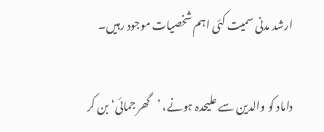ارشد مدنی سمیت کئی اہم شخصیات موجود رہیں۔

داماد کو والدین سے علیحدہ ہونے، ’گھر جمائی‘ بن کر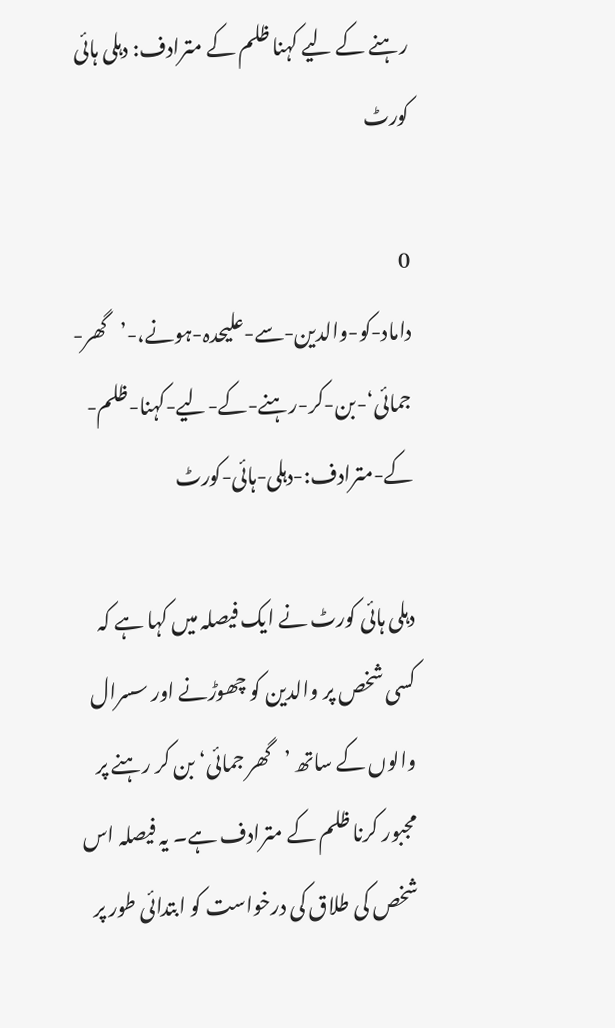رہنے کے لیے کہنا ظلم کے مترادف: دہلی ہائی کورٹ

0
داماد-کو-والدین-سے-علیحدہ-ہونے،-’گھر-جمائی‘-بن-کر-رہنے-کے-لیے-کہنا-ظلم-کے-مترادف:-دہلی-ہائی-کورٹ

دہلی ہائی کورٹ نے ایک فیصلہ میں کہا ہے کہ کسی شخص پر والدین کو چھوڑنے اور سسرال والوں کے ساتھ ’گھر جمائی‘ بن کر رہنے پر مجبور کرنا ظلم کے مترادف ہے۔ یہ فیصلہ اس شخص کی طلاق کی درخواست کو ابتدائی طور پر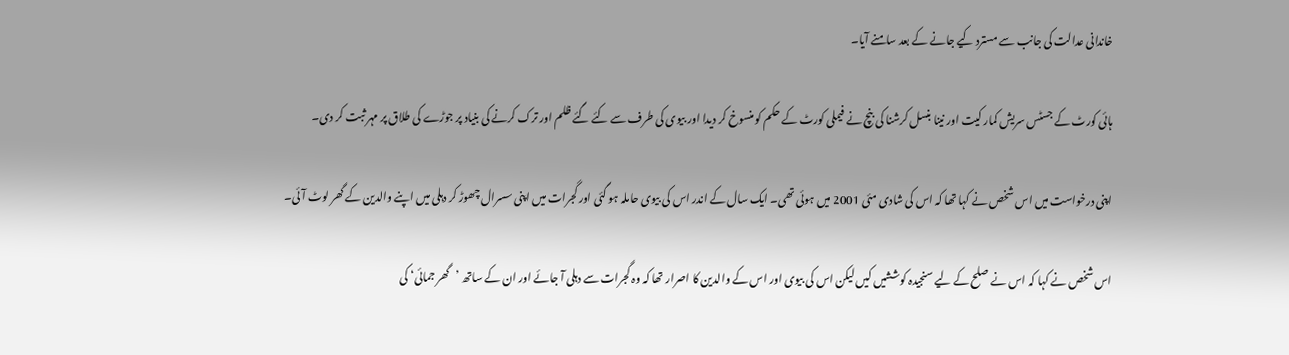خاندانی عدالت کی جانب سے مسترد کیے جانے کے بعد سامنے آیا۔

ہائی کورٹ کے جسٹس سریش کمار کیت اور نینا بنسل کرشنا کی بنچ نے فیملی کورٹ کے حکم کو منسوخ کر دیدا اور بیوی کی طرف سے کئے گئے ظلم اور ترک کرنے کی بنیاد پر جوڑے کی طلاق پر مہر ثبت کر دی۔

اپنی درخواست میں اس شخص نے کہا تھا کہ اس کی شادی مئی 2001 میں ہوئی تھی۔ ایک سال کے اندر اس کی بیوی حاملہ ہو گئی اور گجرات میں اپنی سسرال چھوڑ کر دہلی میں اپنے والدین کے گھر لوٹ آئی۔

اس شخص نے کہا کہ اس نے صلح کے لیے سنجیدہ کوششیں کیں لیکن اس کی بیوی اور اس کے والدین کا اصرار تھا کہ وہ گجرات سے دہلی آ جائے اور ان کے ساتھ ’گھر جمائی‘ کی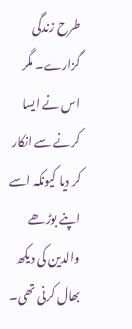طرح زندگی گزارے۔ مگر اس نے ایسا کرنے سے انکار کر دیا کیونکہ اسے اپنے بوڑھے والدین کی دیکھ بھال کرنی تھی۔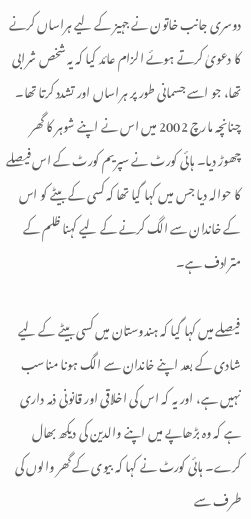دوسری جانب خاتون نے جہیز کے لیے ہراساں کرنے کا دعویٰ کرتے ہوئے الزام عائد کیا کہ یہ شخص شرابی تھا، جو اسے جسمانی طور پر ہراساں اور تشدد کرتا تھا۔ چنانچہ مارچ 2002 میں اس نے اپنے شوہر کا گھر چھوڑ دیا۔ ہائی کورٹ نے سپریم کورٹ کے اس فیصلے کا حوالہ دیا جس میں کہا گیا تھا کہ کسی کے بیٹے کو اس کے خاندان سے الگ کرنے کے لیے کہنا ظلم کے مترادف ہے۔

فیصلے میں کہا گیا کہ ہندوستان میں کسی بیٹے کے لیے شادی کے بعد اپنے خاندان سے الگ ہونا مناسب نہیں ہے، اور یہ کہ اس کی اخلاقی اور قانونی ذمہ داری ہے کہ وہ بڑھاپے میں اپنے والدین کی دیکھ بھال کرے۔ ہائی کورٹ نے کہا کہ بیوی کے گھر والوں کی طرف سے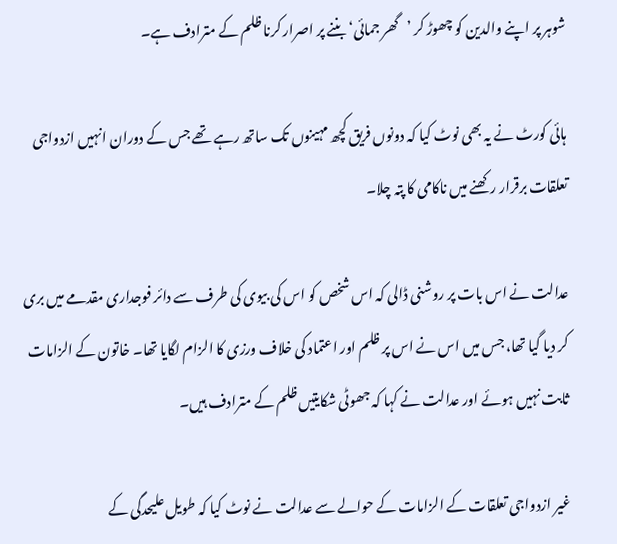شوہر پر اپنے والدین کو چھوڑ کر ’گھر جمائی‘ بننے پر اصرار کرنا ظلم کے مترادف ہے۔

ہائی کورٹ نے یہ بھی نوٹ کیا کہ دونوں فریق کچھ مہینوں تک ساتھ رہے تھے جس کے دوران انہیں ازدواجی تعلقات برقرار رکھنے میں ناکامی کا پتہ چلا۔

عدالت نے اس بات پر روشنی ڈالی کہ اس شخص کو اس کی بیوی کی طرف سے دائر فوجداری مقدمے میں بری کر دیا گیا تھا، جس میں اس نے اس پر ظلم اور اعتماد کی خلاف ورزی کا الزام لگایا تھا۔ خاتون کے الزامات ثابت نہیں ہوئے اور عدالت نے کہا کہ جھوٹی شکایتیں ظلم کے مترادف ہیں۔

غیر ازدواجی تعلقات کے الزامات کے حوالے سے عدالت نے نوٹ کیا کہ طویل علیحدگی کے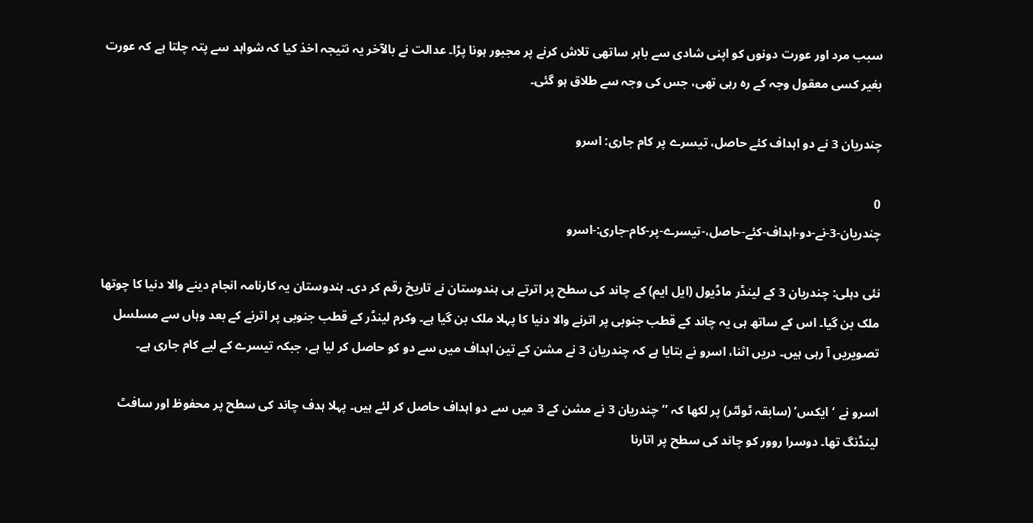سبب مرد اور عورت دونوں کو اپنی شادی سے باہر ساتھی تلاش کرنے پر مجبور ہونا پڑا۔ عدالت نے بالآخر یہ نتیجہ اخذ کیا کہ شواہد سے پتہ چلتا ہے کہ عورت بغیر کسی معقول وجہ کے رہ رہی تھی، جس کی وجہ سے طلاق ہو گئی۔

چندریان 3 نے دو اہداف کئے حاصل، تیسرے پر کام جاری: اسرو

0
چندریان-3-نے-دو-اہداف-کئے-حاصل،-تیسرے-پر-کام-جاری:-اسرو

نئی دہلی: چندریان 3 کے لینڈر ماڈیول (ایل ایم) کے چاند کی سطح پر اترتے ہی ہندوستان نے تاریخ رقم کر دی۔ ہندوستان یہ کارنامہ انجام دینے والا دنیا کا چوتھا ملک بن گیا۔ اس کے ساتھ ہی یہ چاند کے قطب جنوبی پر اترنے والا دنیا کا پہلا ملک بن گیا ہے۔ وکرم لینڈر کے قطب جنوبی پر اترنے کے بعد وہاں سے مسلسل تصویریں آ رہی ہیں۔ دریں اثنا، اسرو نے بتایا ہے کہ چندریان 3 نے مشن کے تین اہداف میں سے دو کو حاصل کر لیا ہے، جبکہ تیسرے کے لیے کام جاری ہے۔

اسرو نے ‘ایکس’ (سابقہ ٹوئٹر) پر لکھا کہ ’’چندریان 3 نے مشن کے 3 میں سے دو اہداف حاصل کر لئے ہیں۔ پہلا ہدف چاند کی سطح پر محفوظ اور سافٹ لینڈنگ تھا۔ دوسرا روور کو چاند کی سطح پر اتارنا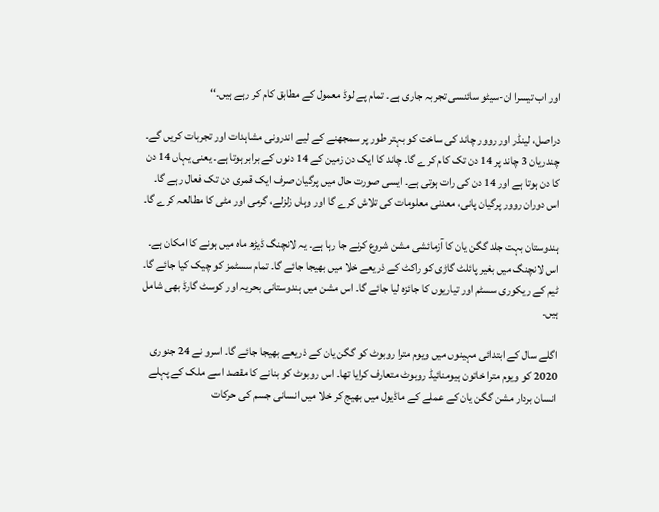اور اب تیسرا ان-سیٹو سائنسی تجربہ جاری ہے۔ تمام پے لوڈ معمول کے مطابق کام کر رہے ہیں۔‘‘

دراصل، لینڈر اور روور چاند کی ساخت کو بہتر طور پر سمجھنے کے لیے اندرونی مشاہدات اور تجربات کریں گے۔ چندریان 3 چاند پر 14 دن تک کام کرے گا۔ چاند کا ایک دن زمین کے 14 دنوں کے برابر ہوتا ہے۔ یعنی یہاں 14 دن کا دن ہوتا ہے اور 14 دن کی رات ہوتی ہے۔ ایسی صورت حال میں پرگیان صرف ایک قمری دن تک فعال رہے گا۔ اس دوران روور پرگیان پانی، معدنی معلومات کی تلاش کرے گا اور وہاں زلزلے، گرمی اور مٹی کا مطالعہ کرے گا۔

ہندوستان بہت جلد گگن یان کا آزمائشی مشن شروع کرنے جا رہا ہے۔ یہ لانچنگ ڈیڑھ ماہ میں ہونے کا امکان ہے۔ اس لانچنگ میں بغیر پائلٹ گاڑی کو راکٹ کے ذریعے خلا میں بھیجا جائے گا۔ تمام سسٹمز کو چیک کیا جائے گا۔ ٹیم کے ریکوری سسٹم اور تیاریوں کا جائزہ لیا جائے گا۔ اس مشن میں ہندوستانی بحریہ اور کوسٹ گارڈ بھی شامل ہیں۔

اگلے سال کے ابتدائی مہینوں میں ویوم مترا روبوٹ کو گگن یان کے ذریعے بھیجا جائے گا۔ اسرو نے 24 جنوری 2020 کو ویوم مترا خاتون ہیومنائیڈ روبوٹ متعارف کرایا تھا۔ اس روبوٹ کو بنانے کا مقصد اسے ملک کے پہلے انسان بردار مشن گگن یان کے عملے کے ماڈیول میں بھیج کر خلا میں انسانی جسم کی حرکات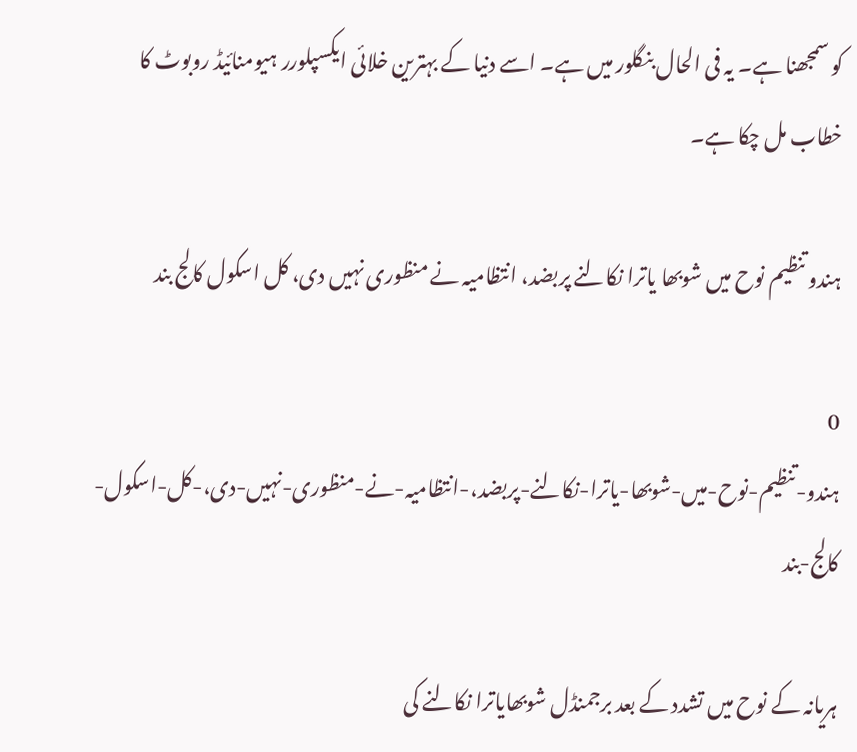کو سمجھنا ہے۔ یہ فی الحال بنگلور میں ہے۔ اسے دنیا کے بہترین خلائی ایکسپلورر ہیومنائیڈ روبوٹ کا خطاب مل چکا ہے۔

ہندو تنظیم نوح میں شوبھا یاترا نکالنے پربضد، انتظامیہ نے منظوری نہیں دی، کل اسکول کالج بند

0
ہندو-تنظیم-نوح-میں-شوبھا-یاترا-نکالنے-پربضد،-انتظامیہ-نے-منظوری-نہیں-دی،-کل-اسکول-کالج-بند

ہریانہ کے نوح میں تشدد کے بعد برجمنڈل شوبھایاترا نکالنے کی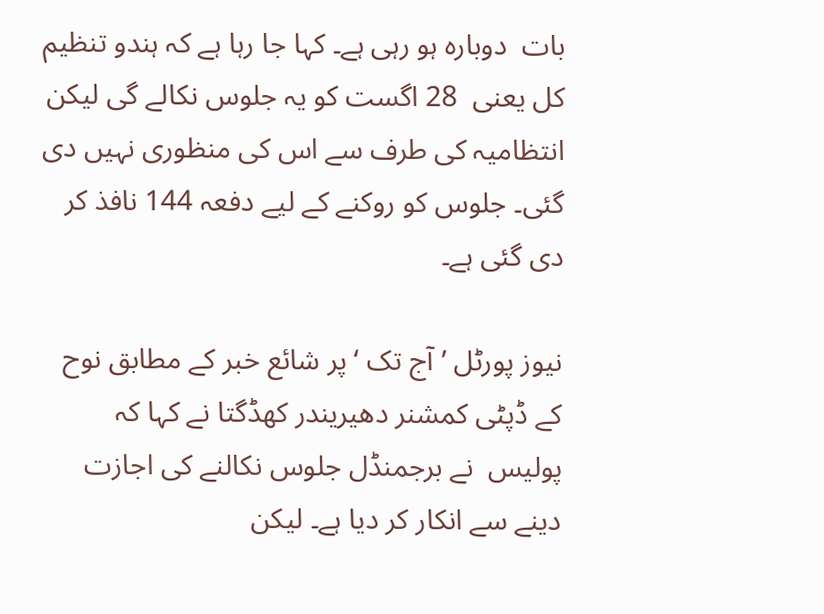بات  دوبارہ ہو رہی ہے۔ کہا جا رہا ہے کہ ہندو تنظیم کل یعنی  28 اگست کو یہ جلوس نکالے گی لیکن انتظامیہ کی طرف سے اس کی منظوری نہیں دی گئی۔ جلوس کو روکنے کے لیے دفعہ 144 نافذ کر دی گئی ہے۔

نیوز پورٹل ’آج تک ‘ پر شائع خبر کے مطابق نوح کے ڈپٹی کمشنر دھیریندر کھڈگتا نے کہا کہ پولیس  نے برجمنڈل جلوس نکالنے کی اجازت دینے سے انکار کر دیا ہے۔ لیکن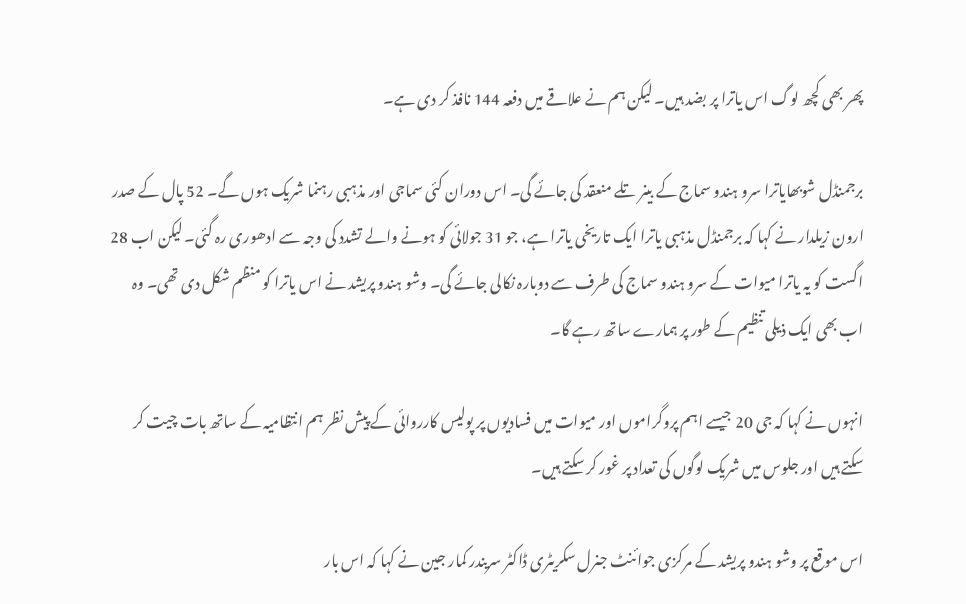پھر بھی کچھ لوگ اس یاترا پر بضد ہیں۔ لیکن ہم نے علاقے میں دفعہ 144 نافذ کر دی ہے۔

برجمنڈل شوبھایاترا سرو ہندو سماج کے بینر تلے منعقد کی جائے گی۔ اس دوران کئی سماجی اور مذہبی رہنما شریک ہوں گے۔ 52 پال کے صدر ارون زیلدار نے کہا کہ برجمنڈل مذہبی یاترا ایک تاریخی یاترا ہے، جو 31 جولائی کو ہونے والے تشدد کی وجہ سے ادھوری رہ گئی۔ لیکن اب 28 اگست کو یہ یاترا میوات کے سرو ہندو سماج کی طرف سے دوبارہ نکالی جائے گی۔ وشو ہندو پریشد نے اس یاترا کو منظم شکل دی تھی۔ وہ اب بھی ایک ذیلی تنظیم کے طور پر ہمارے ساتھ رہے گا۔

انہوں نے کہا کہ جی 20 جیسے اہم پروگراموں اور میوات میں فسادیوں پر پولیس کارروائی کے پیش نظر ہم انتظامیہ کے ساتھ بات چیت کر سکتے ہیں اور جلوس میں شریک لوگوں کی تعداد پر غور کر سکتے ہیں۔

اس موقع پر وشو ہندو پریشد کے مرکزی جوائنٹ جنرل سکریٹری ڈاکٹر سریندر کمار جین نے کہا کہ اس بار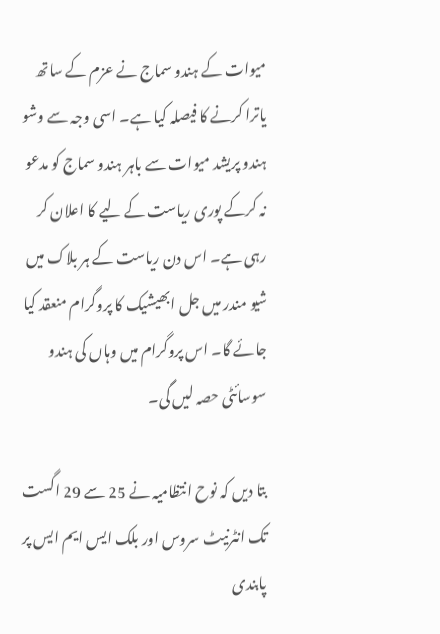میوات کے ہندو سماج نے عزم کے ساتھ یاترا کرنے کا فیصلہ کیا ہے۔ اسی وجہ سے وشو ہندو پریشد میوات سے باہر ہندو سماج کو مدعو نہ کرکے پوری ریاست کے لیے کا اعلان کر رہی ہے۔ اس دن ریاست کے ہر بلاک میں شیو مندر میں جل ابھیشیک کا پروگرام منعقد کیا جائے گا۔ اس پروگرام میں وہاں کی ہندو سوسائٹی حصہ لیں گی۔

بتا دیں کہ نوح انتظامیہ نے 25 سے 29 اگست تک انٹرنیٹ سروس اور بلک ایس ایم ایس پر پابندی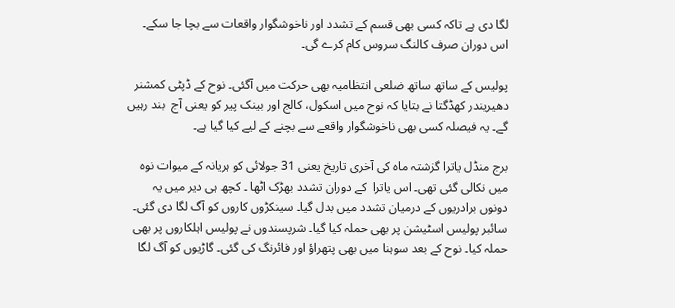لگا دی ہے تاکہ کسی بھی قسم کے تشدد اور ناخوشگوار واقعات سے بچا جا سکے۔ اس دوران صرف کالنگ سروس کام کرے گی۔

پولیس کے ساتھ ساتھ ضلعی انتظامیہ بھی حرکت میں آگئی۔ نوح کے ڈپٹی کمشنر دھیریندر کھڈگتا نے بتایا کہ نوح میں اسکول، کالج اور بینک پیر کو یعنی آج  بند رہیں گے۔ یہ فیصلہ کسی بھی ناخوشگوار واقعے سے بچنے کے لیے کیا گیا ہے۔

برج منڈل یاترا گزشتہ ماہ کی آخری تاریخ یعنی 31 جولائی کو ہریانہ کے میوات نوہ میں نکالی گئی تھی۔ اس یاترا  کے دوران تشدد بھڑک اٹھا ۔ کچھ ہی دیر میں یہ دونوں برادریوں کے درمیان تشدد میں بدل گیا۔ سینکڑوں کاروں کو آگ لگا دی گئی۔ سائبر پولیس اسٹیشن پر بھی حملہ کیا گیا۔ شرپسندوں نے پولیس اہلکاروں پر بھی حملہ کیا۔ نوح کے بعد سوہنا میں بھی پتھراؤ اور فائرنگ کی گئی۔ گاڑیوں کو آگ لگا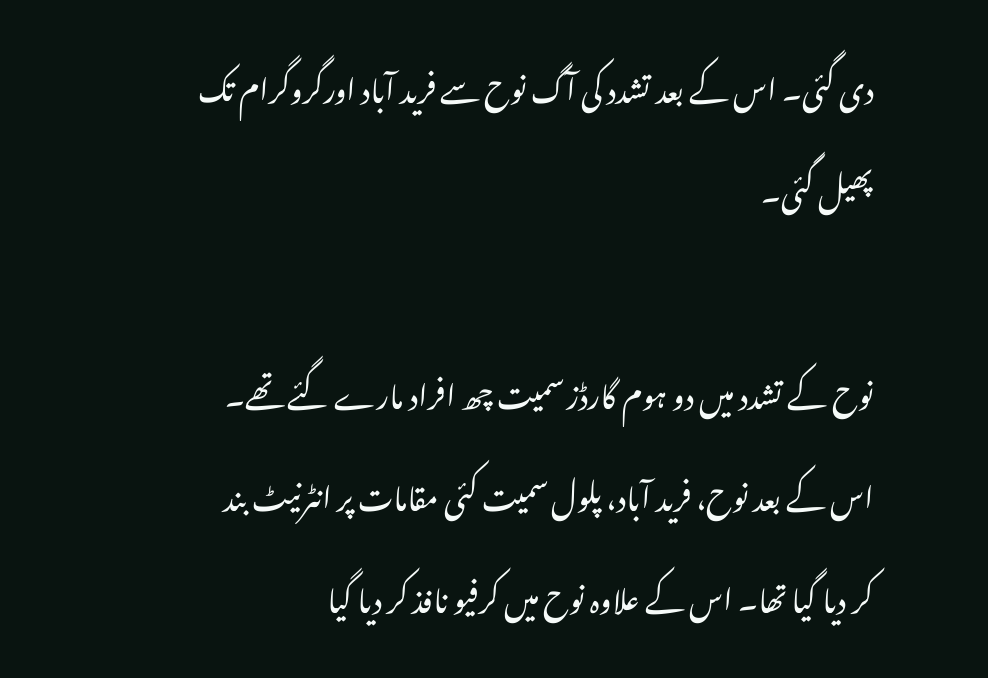دی گئی۔ اس کے بعد تشدد کی آگ نوح سے فرید آباد اورگروگرام تک پھیل گئی۔

نوح کے تشدد میں دو ہوم گارڈز سمیت چھ افراد مارے گئے تھے۔ اس کے بعد نوح، فرید آباد، پلول سمیت کئی مقامات پر انٹرنیٹ بند کر دیا گیا تھا۔ اس کے علاوہ نوح میں کرفیو نافذ کر دیا گیا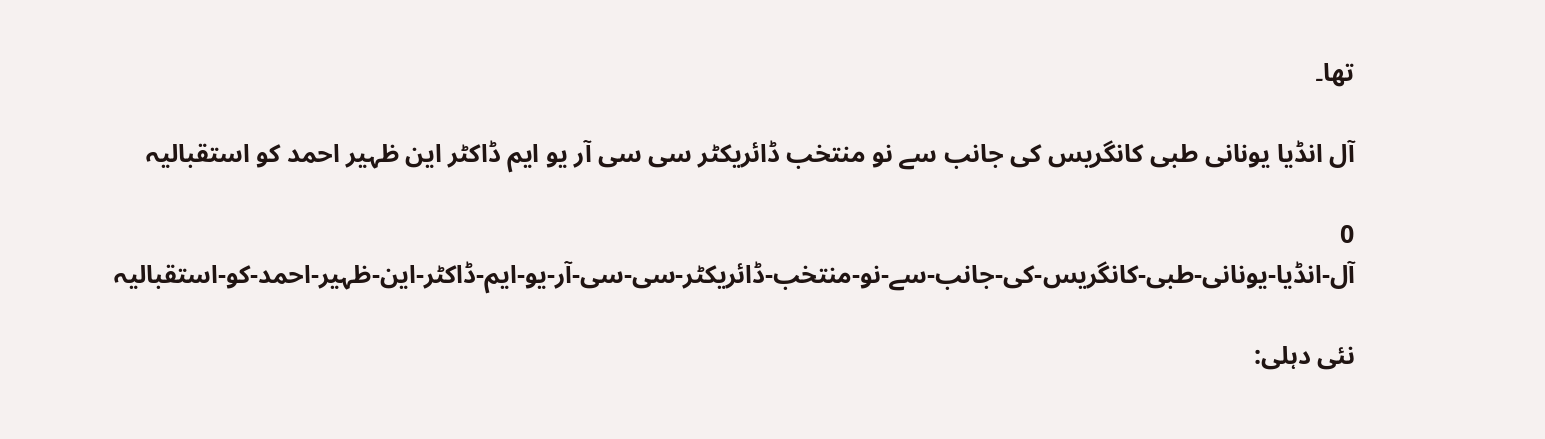تھا۔

آل انڈیا یونانی طبی کانگریس کی جانب سے نو منتخب ڈائریکٹر سی سی آر یو ایم ڈاکٹر این ظہیر احمد کو استقبالیہ

0
آل-انڈیا-یونانی-طبی-کانگریس-کی-جانب-سے-نو-منتخب-ڈائریکٹر-سی-سی-آر-یو-ایم-ڈاکٹر-این-ظہیر-احمد-کو-استقبالیہ

نئی دہلی: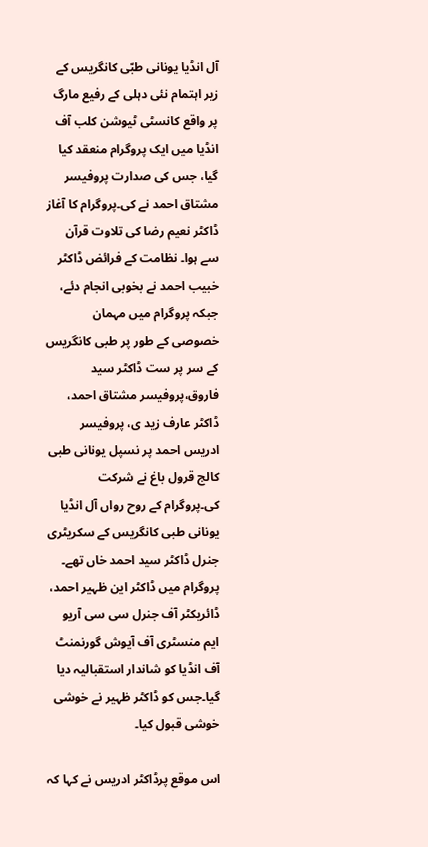آل انڈیا یونانی طبّی کانگریس کے زیر اہتمام نئی دہلی کے رفیع مارگ پر واقع کانسٹی ٹیوشن کلب آف انڈیا میں ایک پروگرام منعقد کیا گیا، جس کی صدارت پروفیسر مشتاق احمد نے کی۔پروگرام کا آغاز ڈاکٹر نعیم رضا کی تلاوت قرآن سے ہوا۔ نظامت کے فرائض ڈاکٹر خبیب احمد نے بخوبی انجام دئے، جبکہ پروگرام میں مہمان خصوصی کے طور پر طبی کانگریس کے سر پر ست ڈاکٹر سید فاروق،پروفیسر مشتاق احمد، ڈاکٹر عارف زید ی، پروفیسر ادریس احمد پر نسپل یونانی طبی کالج قرول باغ نے شرکت کی۔پروگرام کے روح رواں آل انڈیا یونانی طبی کانگریس کے سکریٹری جنرل ڈاکٹر سید احمد خاں تھے۔ پروگرام میں ڈاکٹر این ظہیر احمد، ڈائریکٹر آف جنرل سی سی آریو ایم منسٹری آف آیوش گورنمنٹ آف انڈیا کو شاندار استقبالیہ دیا گیا۔جس کو ڈاکٹر ظہیر نے خوشی خوشی قبول کیا۔

اس موقع پرڈاکٹر ادریس نے کہا کہ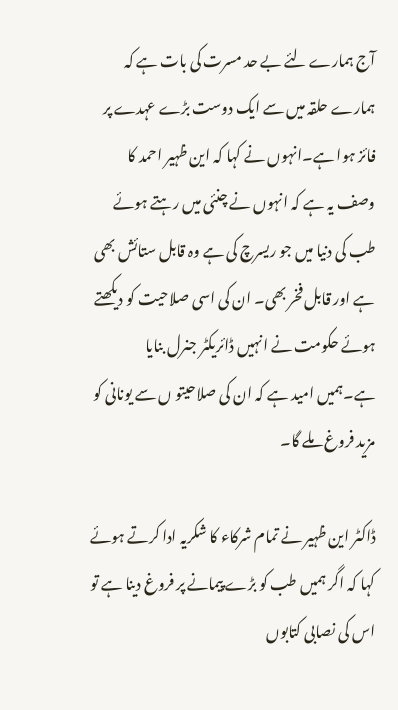آج ہمارے لئے بے حد مسرت کی بات ہے کہ ہمارے حلقہ میں سے ایک دوست بڑے عہدے پر فائز ہوا ہے۔انہوں نے کہا کہ این ظہیر احمد کا وصف یہ ہے کہ انہوں نے چنئی میں رہتے ہوئے طب کی دنیا میں جو ریسرچ کی ہے وہ قابل ستائش بھی ہے اور قابل فخر بھی۔ ان کی اسی صلاحیت کو دیکھتے ہوئے حکومت نے انہیں ڈائریکٹر جنرل بنایا ہے۔ہمیں امید ہے کہ ان کی صلاحیتو ں سے یونانی کو مزید فروغ ملے گا۔

ڈاکٹر این ظہیر نے تمام شرکاء کا شکریہ ادا کرتے ہوئے کہا کہ اگر ہمیں طب کو بڑے پیمانے پر فروغ دینا ہے تو اس کی نصابی کتابوں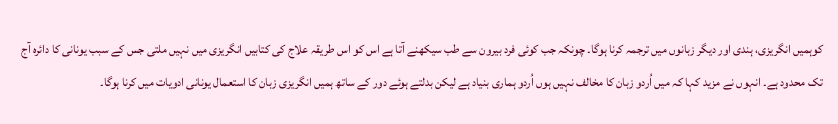کوہمیں انگریزی، ہندی اور دیگر زبانوں میں ترجمہ کرنا ہوگا۔ چونکہ جب کوئی فرد بیرون سے طب سیکھنے آتا ہے اس کو اس طریقہ علاج کی کتابیں انگریزی میں نہیں ملتی جس کے سبب یونانی کا دائرہ آج تک محدود ہے۔ انہوں نے مزید کہا کہ میں اُردو زبان کا مخالف نہیں ہوں اُردو ہماری بنیاد ہے لیکن بدلتے ہوئے دور کے ساتھ ہمیں انگریزی زبان کا استعمال یونانی ادویات میں کرنا ہوگا۔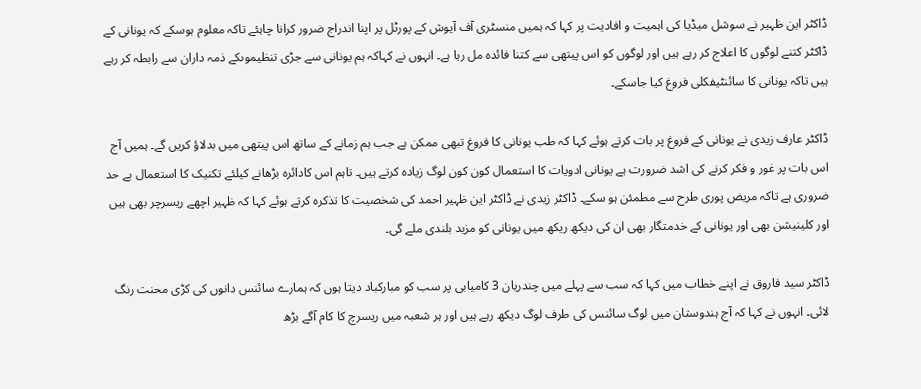ڈاکٹر این ظہیر نے سوشل میڈیا کی اہمیت و افادیت پر کہا کہ ہمیں منسٹری آف آیوش کے پورٹل پر اپنا اندراج ضرور کرانا چاہئے تاکہ معلوم ہوسکے کہ یونانی کے ڈاکٹر کتنے لوگوں کا اعلاج کر رہے ہیں اور لوگوں کو اس پیتھی سے کتنا فائدہ مل رہا ہے۔ انہوں نے کہاکہ ہم یونانی سے جڑی تنظیموںکے ذمہ داران سے رابطہ کر رہے ہیں تاکہ یونانی کا سائنٹیفکلی فروغ کیا جاسکے۔

ڈاکٹر عارف زیدی نے یونانی کے فروغ پر بات کرتے ہوئے کہا کہ طب یونانی کا فروغ تبھی ممکن ہے جب ہم زمانے کے ساتھ اس پیتھی میں بدلاؤ کریں گے۔ ہمیں آج اس بات پر غور و فکر کرنے کی اشد ضرورت ہے یونانی ادویات کا استعمال کون کون لوگ زیادہ کرتے ہیں۔ تاہم اس کادائرہ بڑھانے کیلئے تکنیک کا استعمال بے حد ضروری ہے تاکہ مریض پوری طرح سے مطمئن ہو سکے۔ ڈاکٹر زیدی نے ڈاکٹر این ظہیر احمد کی شخصیت کا تذکرہ کرتے ہوئے کہا کہ ظہیر اچھے ریسرچر بھی ہیں اور کلینیشن بھی اور یونانی کے خدمتگار بھی ان کی دیکھ ریکھ میں یونانی کو مزید بلندی ملے گی۔

ڈاکٹر سید فاروق نے اپنے خطاب میں کہا کہ سب سے پہلے میں چندریان 3 کامیابی پر سب کو مبارکباد دیتا ہوں کہ ہمارے سائنس دانوں کی کڑی محنت رنگ لائی۔ انہوں نے کہا کہ آج ہندوستان میں لوگ سائنس کی طرف لوگ دیکھ رہے ہیں اور ہر شعبہ میں ریسرچ کا کام آگے بڑھ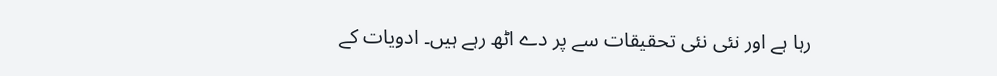رہا ہے اور نئی نئی تحقیقات سے پر دے اٹھ رہے ہیں۔ ادویات کے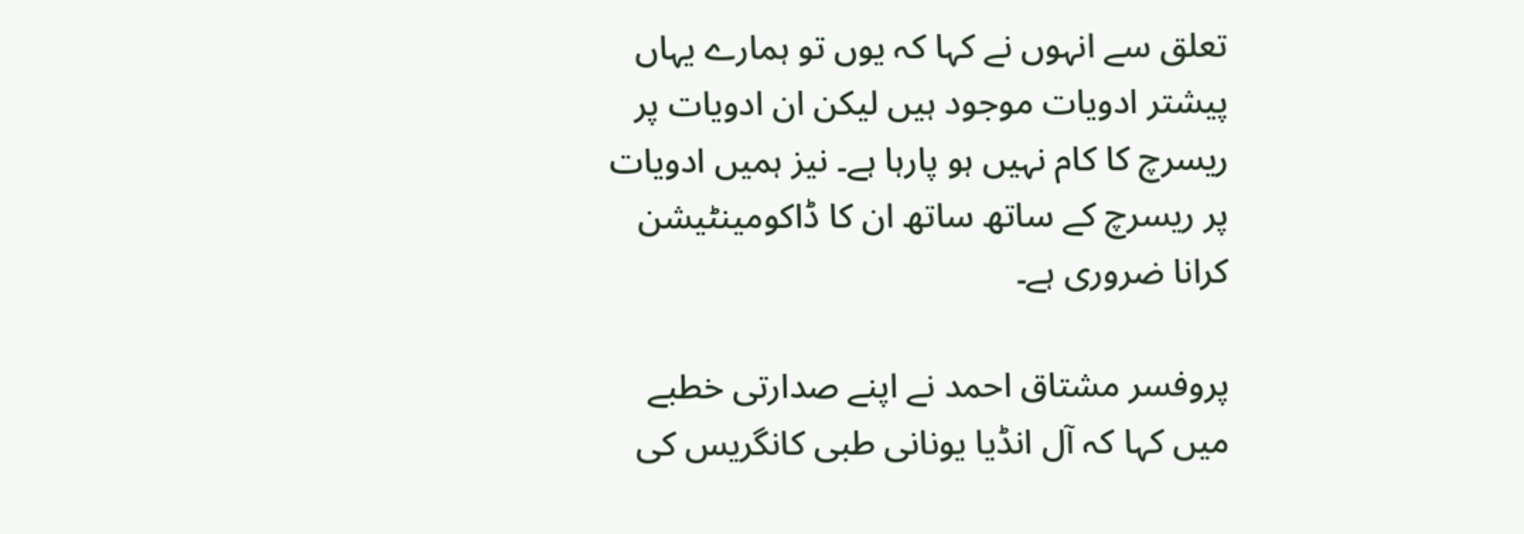تعلق سے انہوں نے کہا کہ یوں تو ہمارے یہاں پیشتر ادویات موجود ہیں لیکن ان ادویات پر ریسرچ کا کام نہیں ہو پارہا ہے۔ نیز ہمیں ادویات پر ریسرچ کے ساتھ ساتھ ان کا ڈاکومینٹیشن کرانا ضروری ہے۔

پروفسر مشتاق احمد نے اپنے صدارتی خطبے میں کہا کہ آل انڈیا یونانی طبی کانگریس کی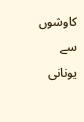کاوشوں سے یونانی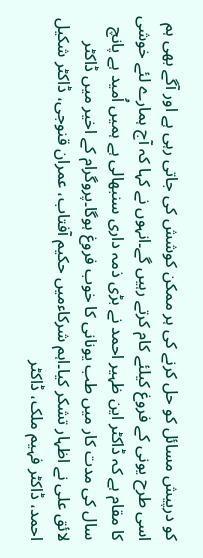کو درپیش مسائل کو حل کرنے کی ہر ممکن کوشش کی جاتی رہی ہے اور آگے بھی ہم اسی طرح یونی کے فروغ کیلئے کام کرتے رہیں گے۔انہوں نے کہا کہ آج ہمارے لئے خوشی کا مقام ہے کہ ڈاکٹر این ظہیر احمد نے بڑی ذمہ داری سنبھالی ہے ہمیں اُمید ہے پانچ سال کی مدت کار میں طب یونانی کا خوب فروغ ہوگا۔پروگرام کے اخیر میں ڈاکٹر لائق علی نے اظہار تشکر کیا۔اہم شرکاءمیں حکیم آفتاب، عمران قنوجی، ڈاکٹر شکیل احمد، ڈاکٹر فہیم ملک، ڈاکٹر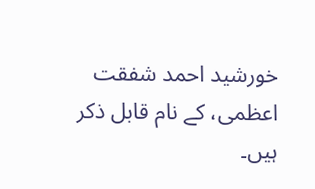خورشید احمد شفقت اعظمی، کے نام قابل ذکر ہیں۔